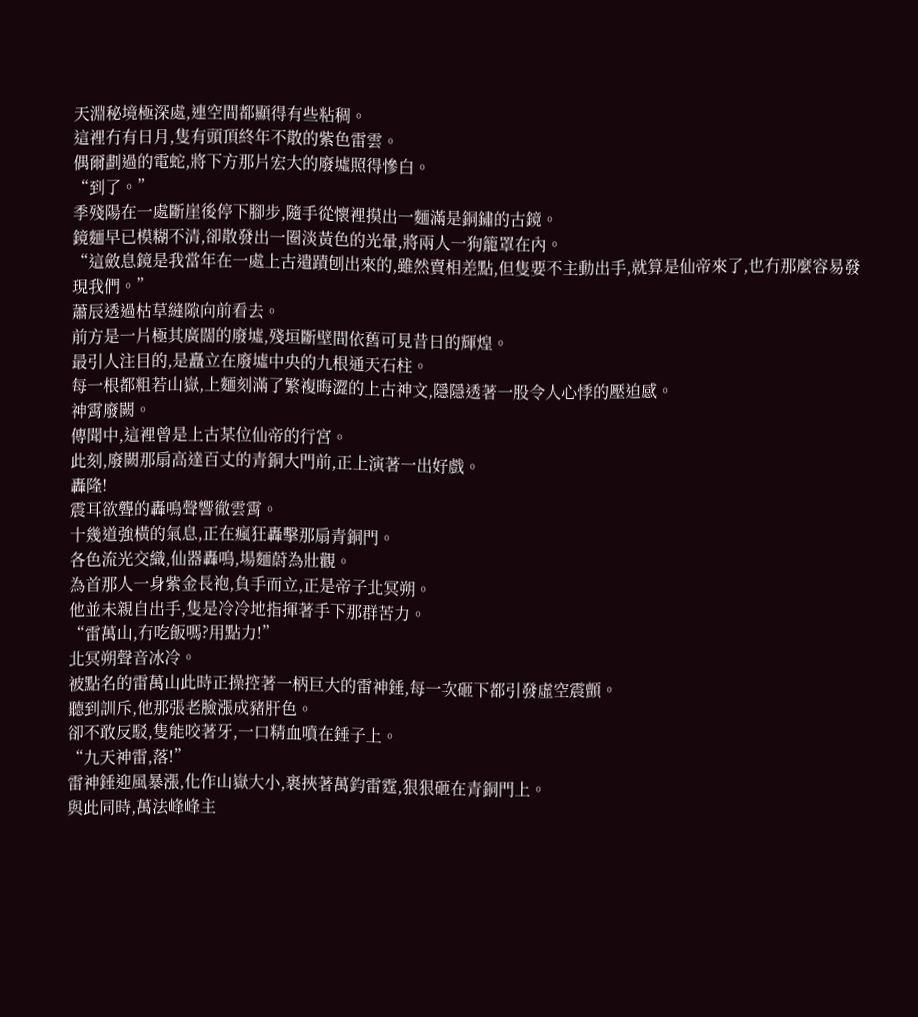天淵秘境極深處,連空間都顯得有些粘稠。
這裡冇有日月,隻有頭頂終年不散的紫色雷雲。
偶爾劃過的電蛇,將下方那片宏大的廢墟照得慘白。
“到了。”
季殘陽在一處斷崖後停下腳步,隨手從懷裡摸出一麵滿是銅鏽的古鏡。
鏡麵早已模糊不清,卻散發出一圈淡黃色的光暈,將兩人一狗籠罩在內。
“這斂息鏡是我當年在一處上古遺蹟刨出來的,雖然賣相差點,但隻要不主動出手,就算是仙帝來了,也冇那麼容易發現我們。”
蕭辰透過枯草縫隙向前看去。
前方是一片極其廣闊的廢墟,殘垣斷壁間依舊可見昔日的輝煌。
最引人注目的,是矗立在廢墟中央的九根通天石柱。
每一根都粗若山嶽,上麵刻滿了繁複晦澀的上古神文,隱隱透著一股令人心悸的壓迫感。
神霄廢闕。
傳聞中,這裡曾是上古某位仙帝的行宮。
此刻,廢闕那扇高達百丈的青銅大門前,正上演著一出好戲。
轟隆!
震耳欲聾的轟鳴聲響徹雲霄。
十幾道強橫的氣息,正在瘋狂轟擊那扇青銅門。
各色流光交織,仙器轟鳴,場麵蔚為壯觀。
為首那人一身紫金長袍,負手而立,正是帝子北冥朔。
他並未親自出手,隻是冷冷地指揮著手下那群苦力。
“雷萬山,冇吃飯嗎?用點力!”
北冥朔聲音冰冷。
被點名的雷萬山此時正操控著一柄巨大的雷神錘,每一次砸下都引發虛空震顫。
聽到訓斥,他那張老臉漲成豬肝色。
卻不敢反駁,隻能咬著牙,一口精血噴在錘子上。
“九天神雷,落!”
雷神錘迎風暴漲,化作山嶽大小,裹挾著萬鈞雷霆,狠狠砸在青銅門上。
與此同時,萬法峰峰主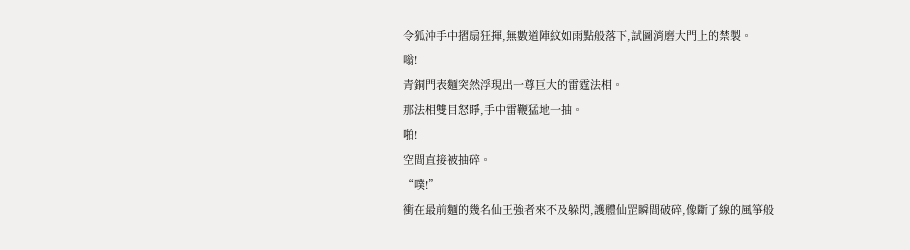令狐沖手中摺扇狂揮,無數道陣紋如雨點般落下,試圖消磨大門上的禁製。
嗡!
青銅門表麵突然浮現出一尊巨大的雷霆法相。
那法相雙目怒睜,手中雷鞭猛地一抽。
啪!
空間直接被抽碎。
“噗!”
衝在最前麵的幾名仙王強者來不及躲閃,護體仙罡瞬間破碎,像斷了線的風箏般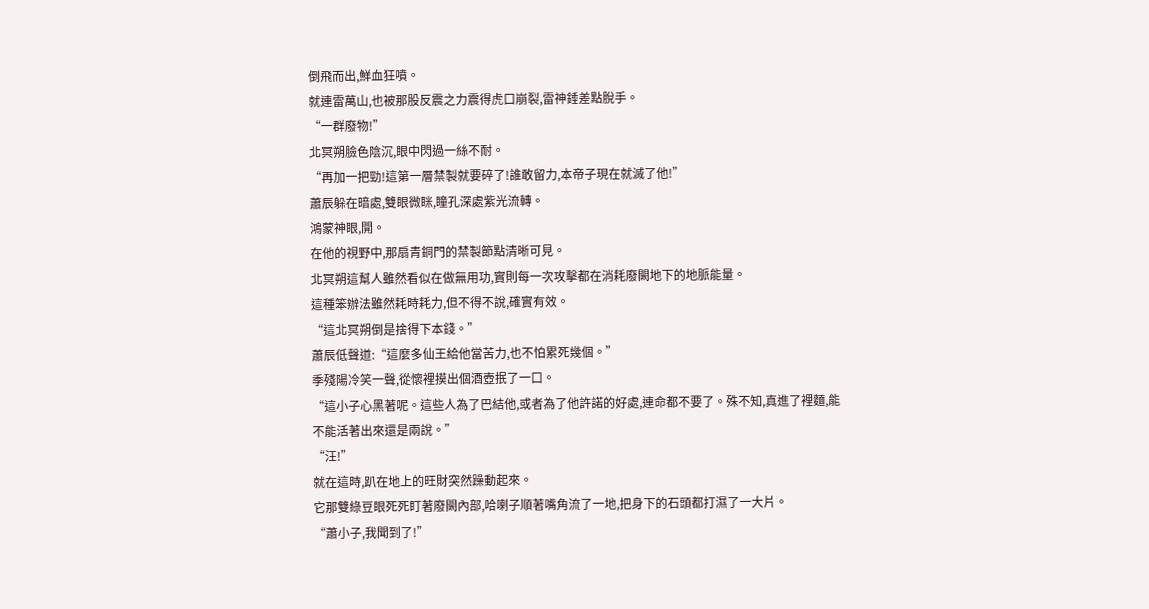倒飛而出,鮮血狂噴。
就連雷萬山,也被那股反震之力震得虎口崩裂,雷神錘差點脫手。
“一群廢物!”
北冥朔臉色陰沉,眼中閃過一絲不耐。
“再加一把勁!這第一層禁製就要碎了!誰敢留力,本帝子現在就滅了他!”
蕭辰躲在暗處,雙眼微眯,瞳孔深處紫光流轉。
鴻蒙神眼,開。
在他的視野中,那扇青銅門的禁製節點清晰可見。
北冥朔這幫人雖然看似在做無用功,實則每一次攻擊都在消耗廢闕地下的地脈能量。
這種笨辦法雖然耗時耗力,但不得不說,確實有效。
“這北冥朔倒是捨得下本錢。”
蕭辰低聲道:“這麼多仙王給他當苦力,也不怕累死幾個。”
季殘陽冷笑一聲,從懷裡摸出個酒壺抿了一口。
“這小子心黑著呢。這些人為了巴結他,或者為了他許諾的好處,連命都不要了。殊不知,真進了裡麵,能不能活著出來還是兩說。”
“汪!”
就在這時,趴在地上的旺財突然躁動起來。
它那雙綠豆眼死死盯著廢闕內部,哈喇子順著嘴角流了一地,把身下的石頭都打濕了一大片。
“蕭小子,我聞到了!”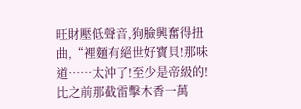旺財壓低聲音,狗臉興奮得扭曲,“裡麵有絕世好寶貝!那味道……太沖了!至少是帝級的!比之前那截雷擊木香一萬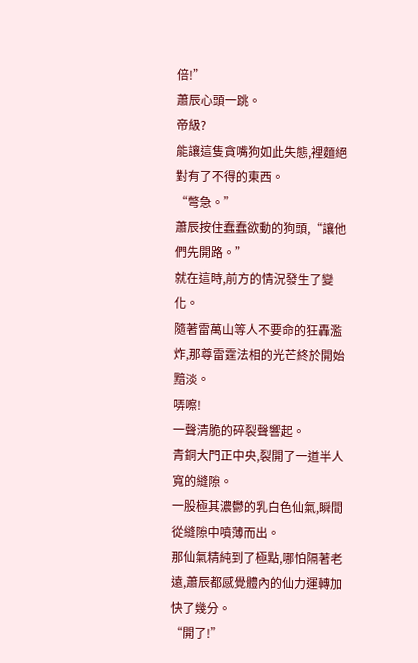倍!”
蕭辰心頭一跳。
帝級?
能讓這隻貪嘴狗如此失態,裡麵絕對有了不得的東西。
“彆急。”
蕭辰按住蠢蠢欲動的狗頭,“讓他們先開路。”
就在這時,前方的情況發生了變化。
隨著雷萬山等人不要命的狂轟濫炸,那尊雷霆法相的光芒終於開始黯淡。
哢嚓!
一聲清脆的碎裂聲響起。
青銅大門正中央,裂開了一道半人寬的縫隙。
一股極其濃鬱的乳白色仙氣,瞬間從縫隙中噴薄而出。
那仙氣精純到了極點,哪怕隔著老遠,蕭辰都感覺體內的仙力運轉加快了幾分。
“開了!”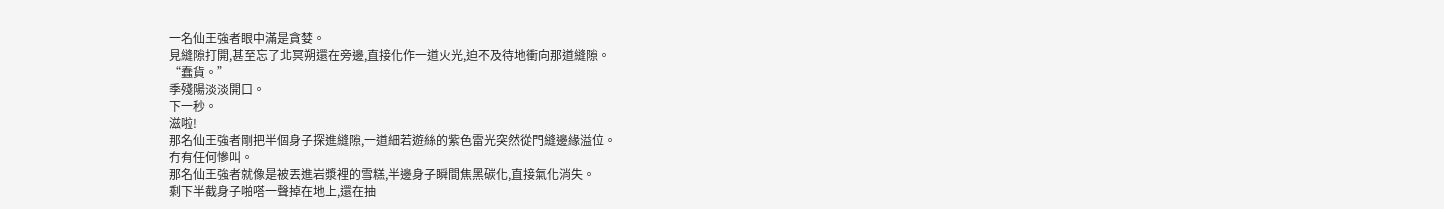一名仙王強者眼中滿是貪婪。
見縫隙打開,甚至忘了北冥朔還在旁邊,直接化作一道火光,迫不及待地衝向那道縫隙。
“蠢貨。”
季殘陽淡淡開口。
下一秒。
滋啦!
那名仙王強者剛把半個身子探進縫隙,一道細若遊絲的紫色雷光突然從門縫邊緣溢位。
冇有任何慘叫。
那名仙王強者就像是被丟進岩漿裡的雪糕,半邊身子瞬間焦黑碳化,直接氣化消失。
剩下半截身子啪嗒一聲掉在地上,還在抽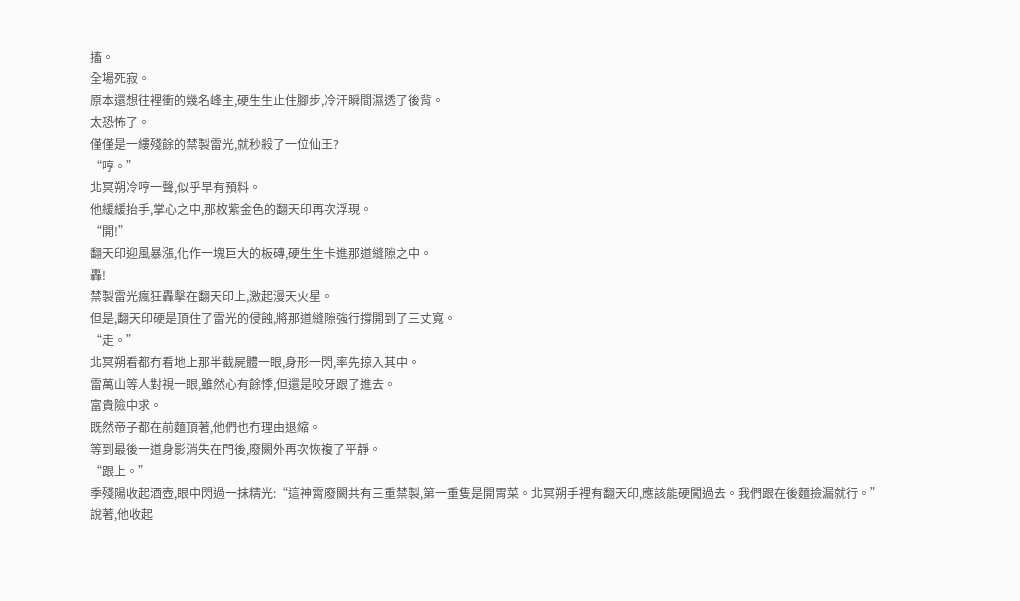搐。
全場死寂。
原本還想往裡衝的幾名峰主,硬生生止住腳步,冷汗瞬間濕透了後背。
太恐怖了。
僅僅是一縷殘餘的禁製雷光,就秒殺了一位仙王?
“哼。”
北冥朔冷哼一聲,似乎早有預料。
他緩緩抬手,掌心之中,那枚紫金色的翻天印再次浮現。
“開!”
翻天印迎風暴漲,化作一塊巨大的板磚,硬生生卡進那道縫隙之中。
轟!
禁製雷光瘋狂轟擊在翻天印上,激起漫天火星。
但是,翻天印硬是頂住了雷光的侵蝕,將那道縫隙強行撐開到了三丈寬。
“走。”
北冥朔看都冇看地上那半截屍體一眼,身形一閃,率先掠入其中。
雷萬山等人對視一眼,雖然心有餘悸,但還是咬牙跟了進去。
富貴險中求。
既然帝子都在前麵頂著,他們也冇理由退縮。
等到最後一道身影消失在門後,廢闕外再次恢複了平靜。
“跟上。”
季殘陽收起酒壺,眼中閃過一抹精光:“這神霄廢闕共有三重禁製,第一重隻是開胃菜。北冥朔手裡有翻天印,應該能硬闖過去。我們跟在後麵撿漏就行。”
說著,他收起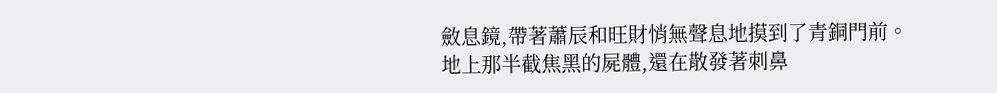斂息鏡,帶著蕭辰和旺財悄無聲息地摸到了青銅門前。
地上那半截焦黑的屍體,還在散發著刺鼻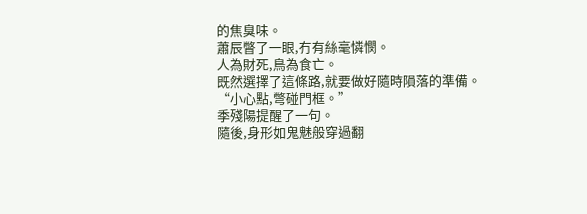的焦臭味。
蕭辰瞥了一眼,冇有絲毫憐憫。
人為財死,鳥為食亡。
既然選擇了這條路,就要做好隨時隕落的準備。
“小心點,彆碰門框。”
季殘陽提醒了一句。
隨後,身形如鬼魅般穿過翻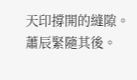天印撐開的縫隙。
蕭辰緊隨其後。